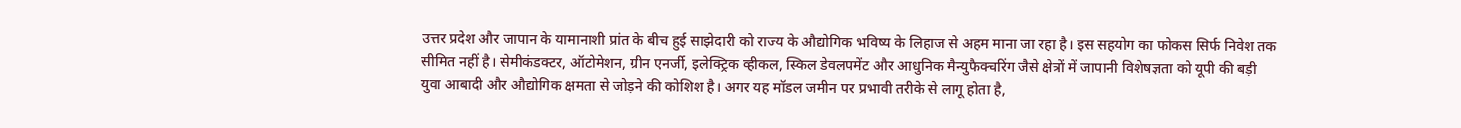उत्तर प्रदेश और जापान के यामानाशी प्रांत के बीच हुई साझेदारी को राज्य के औद्योगिक भविष्य के लिहाज से अहम माना जा रहा है। इस सहयोग का फोकस सिर्फ निवेश तक सीमित नहीं है। सेमीकंडक्टर, ऑटोमेशन, ग्रीन एनर्जी, इलेक्ट्रिक व्हीकल, स्किल डेवलपमेंट और आधुनिक मैन्युफैक्चरिंग जैसे क्षेत्रों में जापानी विशेषज्ञता को यूपी की बड़ी युवा आबादी और औद्योगिक क्षमता से जोड़ने की कोशिश है। अगर यह मॉडल जमीन पर प्रभावी तरीके से लागू होता है,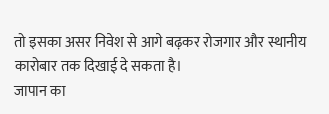तो इसका असर निवेश से आगे बढ़कर रोजगार और स्थानीय कारोबार तक दिखाई दे सकता है।
जापान का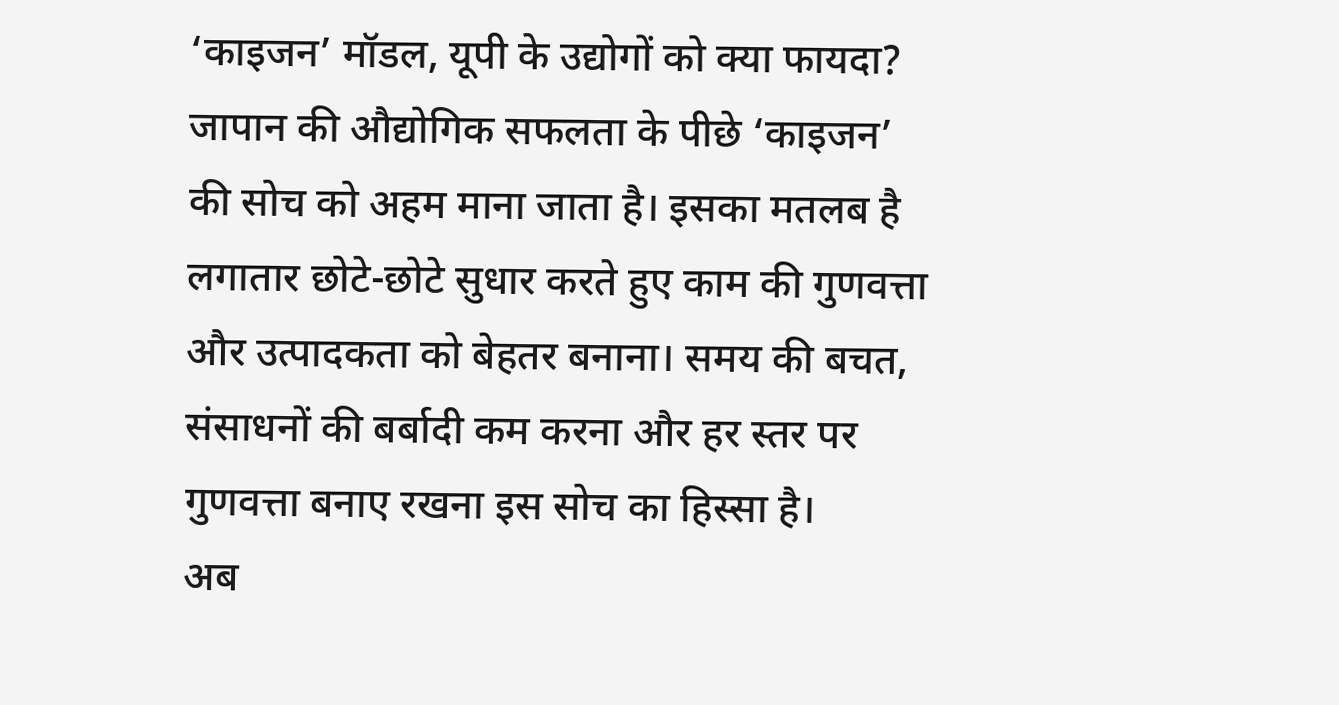‘काइजन’ मॉडल, यूपी के उद्योगों को क्या फायदा?
जापान की औद्योगिक सफलता के पीछे ‘काइजन’ की सोच को अहम माना जाता है। इसका मतलब है लगातार छोटे-छोटे सुधार करते हुए काम की गुणवत्ता और उत्पादकता को बेहतर बनाना। समय की बचत, संसाधनों की बर्बादी कम करना और हर स्तर पर गुणवत्ता बनाए रखना इस सोच का हिस्सा है।
अब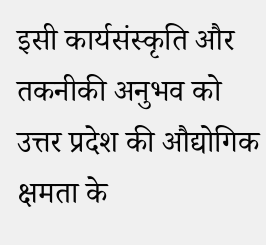इसी कार्यसंस्कृति और तकनीकी अनुभव को उत्तर प्रदेश की औद्योगिक क्षमता के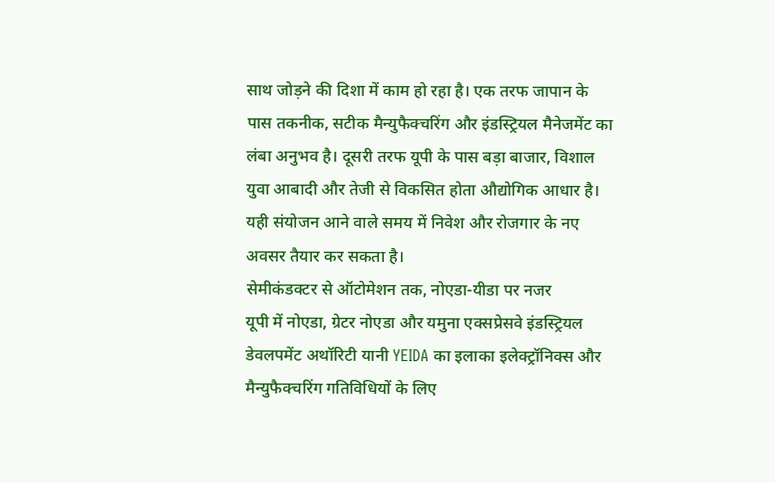साथ जोड़ने की दिशा में काम हो रहा है। एक तरफ जापान के पास तकनीक, सटीक मैन्युफैक्चरिंग और इंडस्ट्रियल मैनेजमेंट का लंबा अनुभव है। दूसरी तरफ यूपी के पास बड़ा बाजार, विशाल युवा आबादी और तेजी से विकसित होता औद्योगिक आधार है।
यही संयोजन आने वाले समय में निवेश और रोजगार के नए अवसर तैयार कर सकता है।
सेमीकंडक्टर से ऑटोमेशन तक, नोएडा-यीडा पर नजर
यूपी में नोएडा, ग्रेटर नोएडा और यमुना एक्सप्रेसवे इंडस्ट्रियल डेवलपमेंट अथॉरिटी यानी YEIDA का इलाका इलेक्ट्रॉनिक्स और मैन्युफैक्चरिंग गतिविधियों के लिए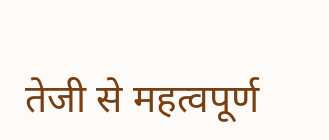तेजी से महत्वपूर्ण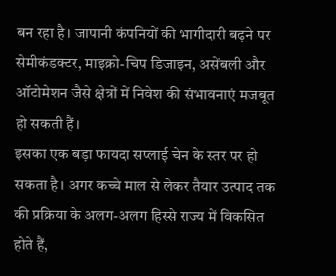बन रहा है। जापानी कंपनियों की भागीदारी बढ़ने पर सेमीकंडक्टर, माइक्रो-चिप डिजाइन, असेंबली और ऑटोमेशन जैसे क्षेत्रों में निवेश की संभावनाएं मजबूत हो सकती हैं।
इसका एक बड़ा फायदा सप्लाई चेन के स्तर पर हो सकता है। अगर कच्चे माल से लेकर तैयार उत्पाद तक की प्रक्रिया के अलग-अलग हिस्से राज्य में विकसित होते हैं,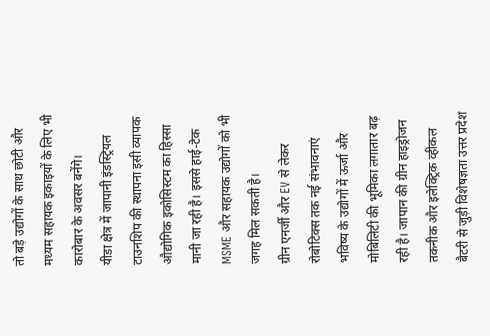तो बड़े उद्योगों के साथ छोटी और मध्यम सहायक इकाइयों के लिए भी कारोबार के अवसर बनेंगे।
यीडा क्षेत्र में जापानी इंडस्ट्रियल टाउनशिप की स्थापना इसी व्यापक औद्योगिक इकोसिस्टम का हिस्सा मानी जा रही है। इससे हाई-टेक MSME और सहायक उद्योगों को भी जगह मिल सकती है।
ग्रीन एनर्जी और EV से लेकर रोबोटिक्स तक नई संभावनाएं
भविष्य के उद्योगों में ऊर्जा और मोबिलिटी की भूमिका लगातार बढ़ रही है। जापान की ग्रीन हाइड्रोजन तकनीक और इलेक्ट्रिक व्हीकल बैटरी से जुड़ी विशेषज्ञता उत्तर प्रदेश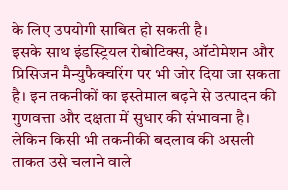के लिए उपयोगी साबित हो सकती है।
इसके साथ इंडस्ट्रियल रोबोटिक्स, ऑटोमेशन और प्रिसिजन मैन्युफैक्चरिंग पर भी जोर दिया जा सकता है। इन तकनीकों का इस्तेमाल बढ़ने से उत्पादन की गुणवत्ता और दक्षता में सुधार की संभावना है।
लेकिन किसी भी तकनीकी बदलाव की असली ताकत उसे चलाने वाले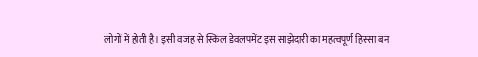लोगों में होती है। इसी वजह से स्किल डेवलपमेंट इस साझेदारी का महत्वपूर्ण हिस्सा बन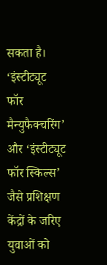सकता है। ‘इंस्टीट्यूट फॉर मैन्युफैक्चरिंग’ और ‘इंस्टीट्यूट फॉर स्किल्स’ जैसे प्रशिक्षण केंद्रों के जरिए युवाओं को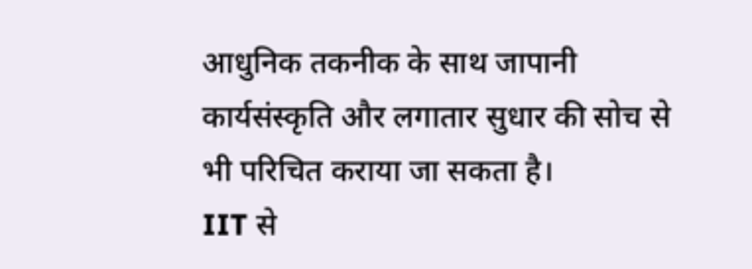आधुनिक तकनीक के साथ जापानी कार्यसंस्कृति और लगातार सुधार की सोच से भी परिचित कराया जा सकता है।
IIT से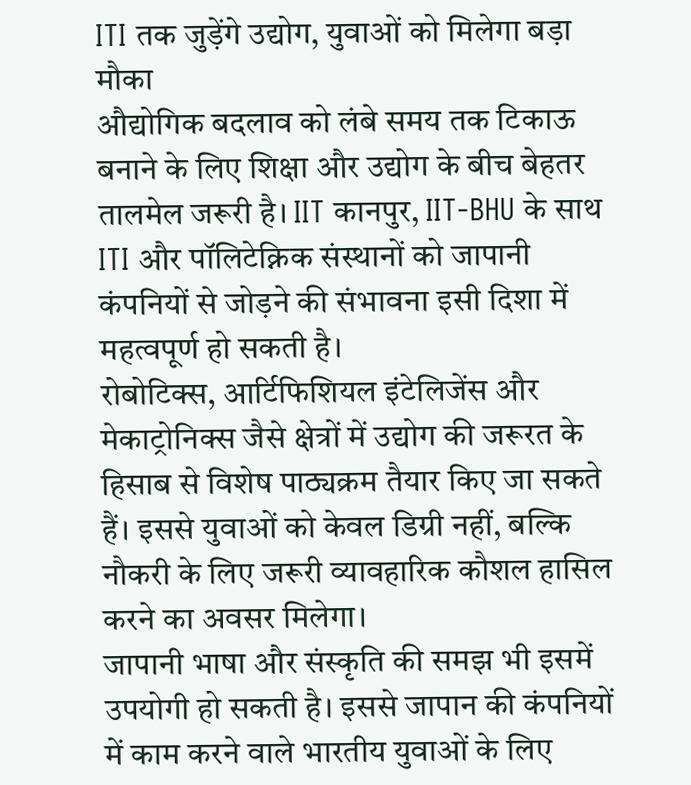ITI तक जुड़ेंगे उद्योग, युवाओं को मिलेगा बड़ा मौका
औद्योगिक बदलाव को लंबे समय तक टिकाऊ बनाने के लिए शिक्षा और उद्योग के बीच बेहतर तालमेल जरूरी है। IIT कानपुर, IIT-BHU के साथ ITI और पॉलिटेक्निक संस्थानों को जापानी कंपनियों से जोड़ने की संभावना इसी दिशा में महत्वपूर्ण हो सकती है।
रोबोटिक्स, आर्टिफिशियल इंटेलिजेंस और मेकाट्रोनिक्स जैसे क्षेत्रों में उद्योग की जरूरत के हिसाब से विशेष पाठ्यक्रम तैयार किए जा सकते हैं। इससे युवाओं को केवल डिग्री नहीं, बल्कि नौकरी के लिए जरूरी व्यावहारिक कौशल हासिल करने का अवसर मिलेगा।
जापानी भाषा और संस्कृति की समझ भी इसमें उपयोगी हो सकती है। इससे जापान की कंपनियों में काम करने वाले भारतीय युवाओं के लिए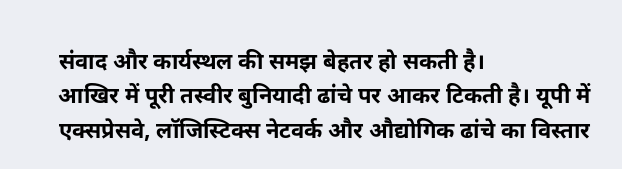संवाद और कार्यस्थल की समझ बेहतर हो सकती है।
आखिर में पूरी तस्वीर बुनियादी ढांचे पर आकर टिकती है। यूपी में एक्सप्रेसवे, लॉजिस्टिक्स नेटवर्क और औद्योगिक ढांचे का विस्तार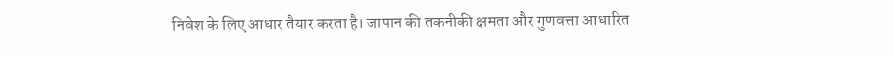निवेश के लिए आधार तैयार करता है। जापान की तकनीकी क्षमता और गुणवत्ता आधारित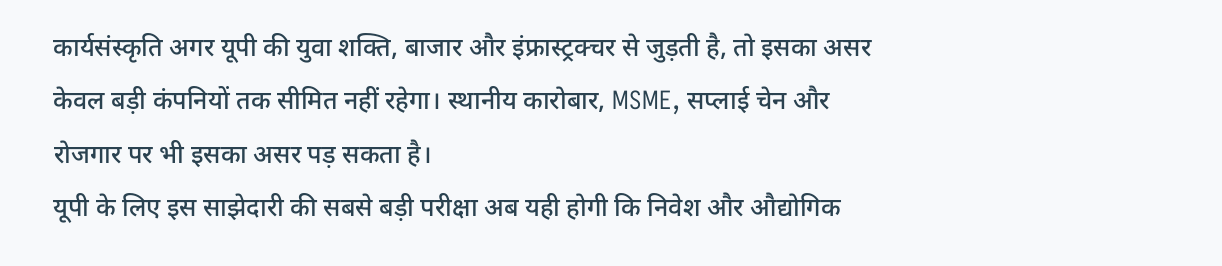कार्यसंस्कृति अगर यूपी की युवा शक्ति, बाजार और इंफ्रास्ट्रक्चर से जुड़ती है, तो इसका असर केवल बड़ी कंपनियों तक सीमित नहीं रहेगा। स्थानीय कारोबार, MSME, सप्लाई चेन और रोजगार पर भी इसका असर पड़ सकता है।
यूपी के लिए इस साझेदारी की सबसे बड़ी परीक्षा अब यही होगी कि निवेश और औद्योगिक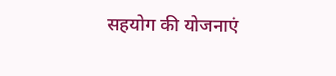सहयोग की योजनाएं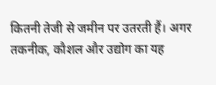कितनी तेजी से जमीन पर उतरती हैं। अगर तकनीक, कौशल और उद्योग का यह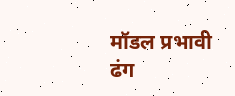मॉडल प्रभावी ढंग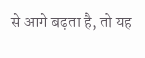से आगे बढ़ता है, तो यह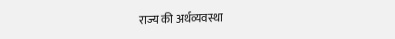राज्य की अर्थव्यवस्था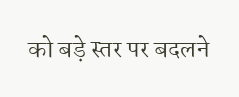को बड़े स्तर पर बदलने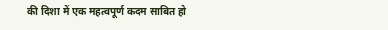की दिशा में एक महत्वपूर्ण कदम साबित हो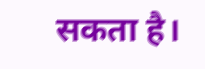सकता है।